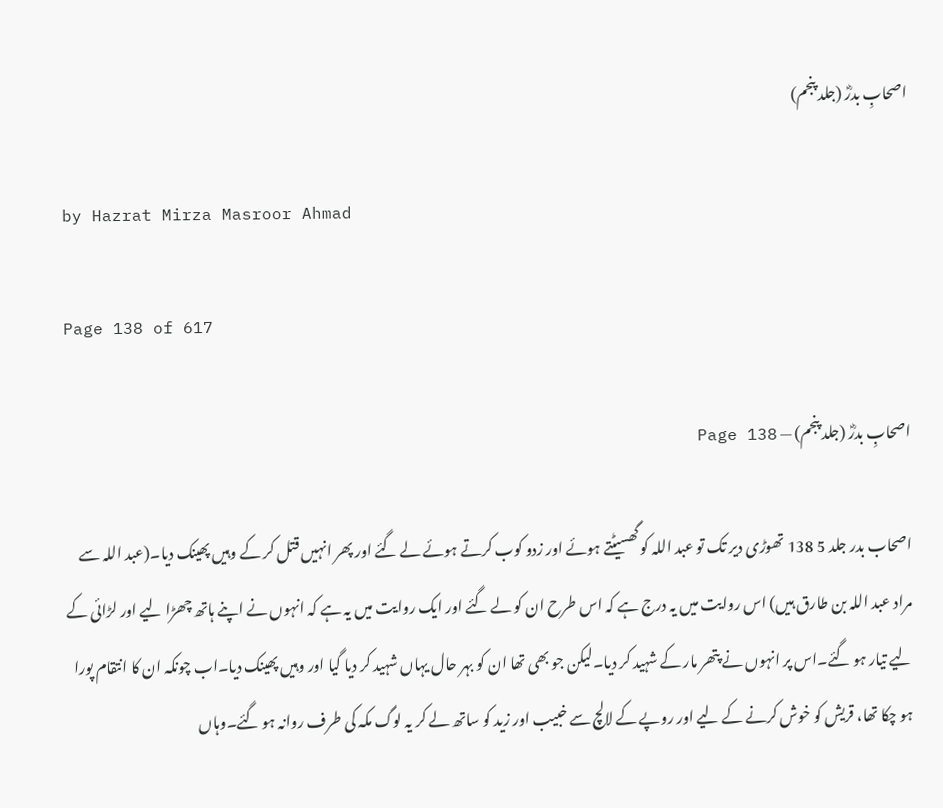اصحابِ بدرؓ (جلد پنجم)

by Hazrat Mirza Masroor Ahmad

Page 138 of 617

اصحابِ بدرؓ (جلد پنجم) — Page 138

اصحاب بدر جلد 5 138 تھوڑی دیر تک تو عبد اللہ کو گھسیٹتے ہوئے اور زدو کوب کرتے ہوئے لے گئے اور پھر انہیں قتل کر کے وہیں پھینک دیا۔(عبد اللہ سے مراد عبد اللہ بن طارق ہیں) اس روایت میں یہ درج ہے کہ اس طرح ان کو لے گئے اور ایک روایت میں یہ ہے کہ انہوں نے اپنے ہاتھ چھڑا لیے اور لڑائی کے لیے تیار ہو گئے۔اس پر انہوں نے پتھر مار کے شہید کر دیا۔لیکن جو بھی تھا ان کو بہر حال یہاں شہید کر دیا گیا اور وہیں پھینک دیا۔اب چونکہ ان کا انتقام پورا ہو چکا تھا، قریش کو خوش کرنے کے لیے اور روپے کے لالچ سے خبیب اور زید کو ساتھ لے کر یہ لوگ مکہ کی طرف روانہ ہو گئے۔وہاں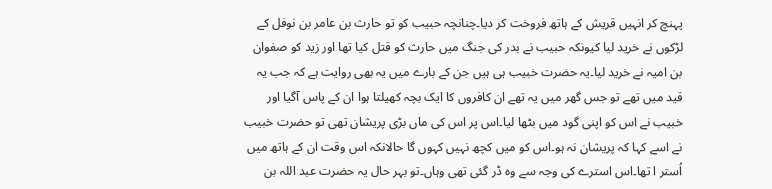پہنچ کر انہیں قریش کے ہاتھ فروخت کر دیا۔چنانچہ حبیب کو تو حارث بن عامر بن نوفل کے لڑکوں نے خرید لیا کیونکہ حبیب نے بدر کی جنگ میں حارث کو قتل کیا تھا اور زید کو صفوان بن امیہ نے خرید لیا۔یہ حضرت خبیب ہی ہیں جن کے بارے میں یہ بھی روایت ہے کہ جب یہ قید میں تھے تو جس گھر میں یہ تھے ان کافروں کا ایک بچہ کھیلتا ہوا ان کے پاس آگیا اور خبیب نے اس کو اپنی گود میں بٹھا لیا۔اس پر اس کی ماں بڑی پریشان تھی تو حضرت خبیب نے اسے کہا کہ پریشان نہ ہو۔اس کو میں کچھ نہیں کہوں گا حالانکہ اس وقت ان کے ہاتھ میں اُستر ا تھا۔اس استرے کی وجہ سے وہ ڈر گئی تھی وہاں۔تو بہر حال یہ حضرت عبد اللہ بن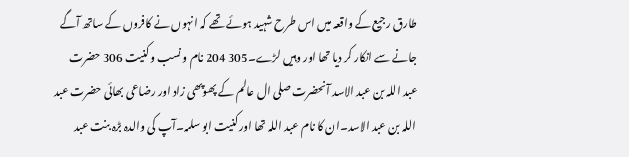طارق رجیع کے واقعہ میں اس طرح شہید ہوئے تھے کہ انہوں نے کافروں کے ساتھ آگے جانے سے انکار کر دیا تھا اور وہیں لڑے۔305 204 نام و نسب و کنیت 306 حضرت عبد اللہ بن عبد الاسد آنحضرت صلى ال عالم کے پھوپھی زاد اور رضاعی بھائی حضرت عبد اللہ بن عبد الاسد۔ان کا نام عبد اللہ تھا اور کنیت ابو سلمہ۔آپ کی والدہ بڑہ بنت عبد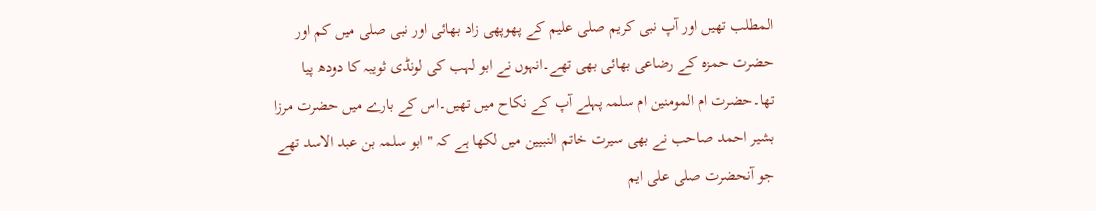المطلب تھیں اور آپ نبی کریم صلی علیم کے پھوپھی زاد بھائی اور نبی صلی میں کم اور حضرت حمزہ کے رضاعی بھائی بھی تھے۔انہوں نے ابو لہب کی لونڈی ثویبہ کا دودھ پیا تھا۔حضرت ام المومنین ام سلمہ پہلے آپ کے نکاح میں تھیں۔اس کے بارے میں حضرت مرزا بشیر احمد صاحب نے بھی سیرت خاتم النبیین میں لکھا ہے کہ " ابو سلمہ بن عبد الاسد تھے جو آنحضرت صلی علی ایم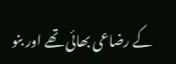کے رضاعی بھائی تھے اور بنو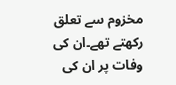مخزوم سے تعلق رکھتے تھے۔ان کی وفات پر ان کی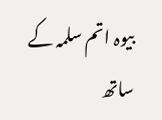بیوہ اتم سلمہ کے ساتھ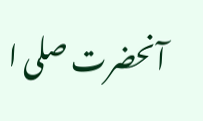آنحضرت صلی ا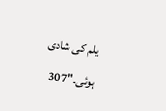یلم کی شادی ہوئی۔"307